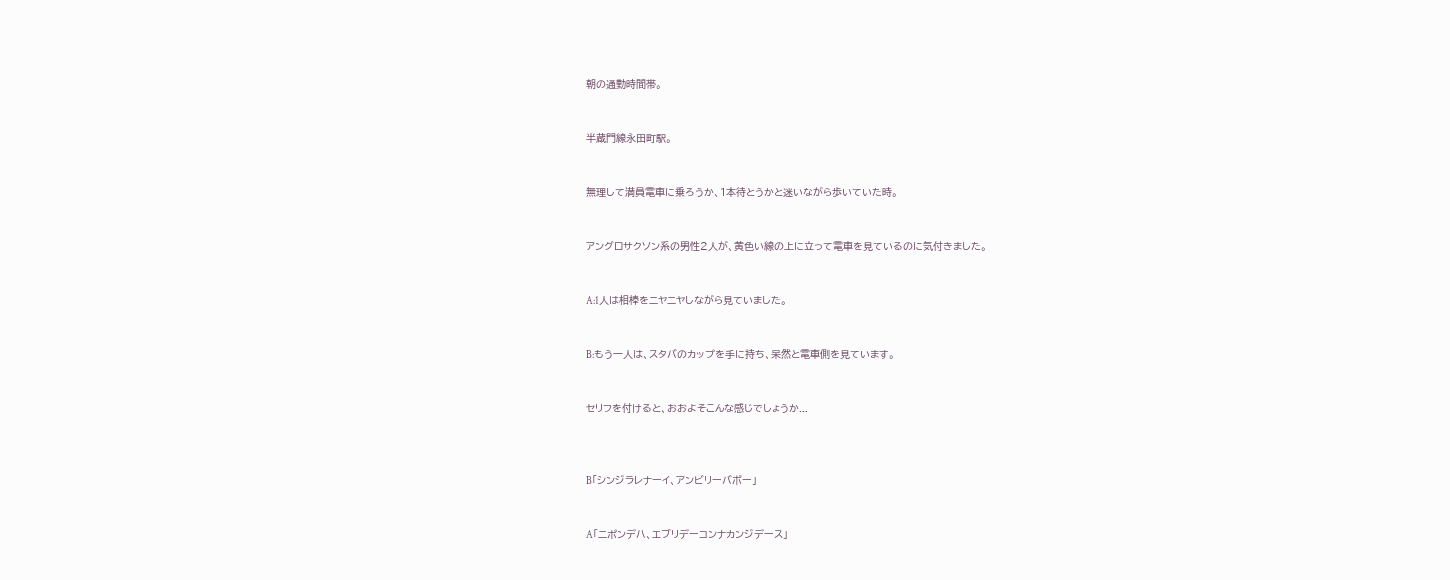朝の通勤時間帯。


半蔵門線永田町駅。


無理して満員電車に乗ろうか、1本待とうかと迷いながら歩いていた時。


アングロサクソン系の男性2人が、黄色い線の上に立って電車を見ているのに気付きました。


A:1人は相棒をニヤニヤしながら見ていました。


B:もう一人は、スタバのカップを手に持ち、呆然と電車側を見ています。


セリフを付けると、おおよそこんな感じでしょうか...



B「シンジラレナーイ、アンビリーバボー」


A「ニポンデハ、エブリデーコンナカンジデース」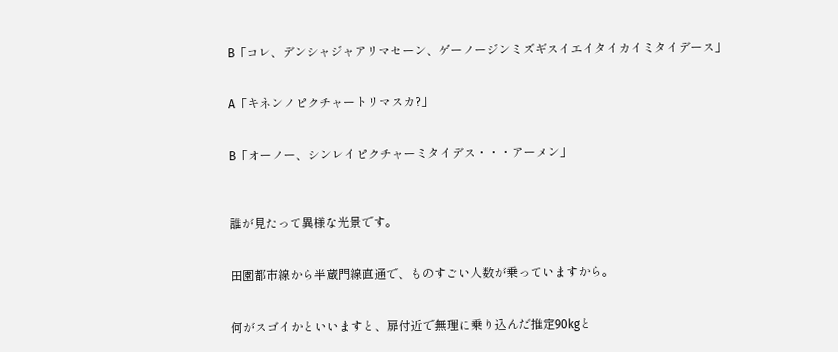B「コレ、デンシャジャアリマセーン、ゲーノージンミズギスイエイタイカイミタイデース」


A「キネンノピクチャートリマスカ?」


B「オーノー、シンレイピクチャーミタイデス・・・アーメン」



誰が見たって異様な光景です。


田園都市線から半蔵門線直通で、ものすごい人数が乗っていますから。


何がスゴイかといいますと、扉付近で無理に乗り込んだ推定90kgと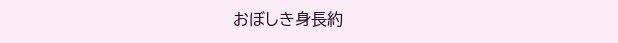おぼしき身長約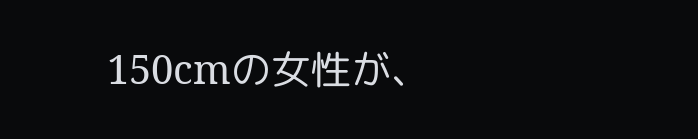150cmの女性が、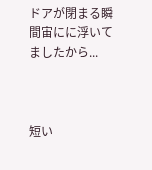ドアが閉まる瞬間宙にに浮いてましたから...



短い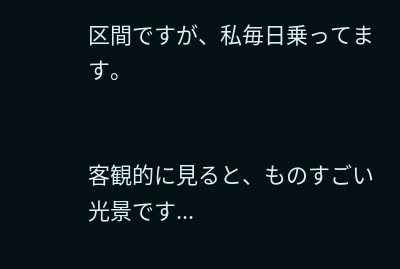区間ですが、私毎日乗ってます。


客観的に見ると、ものすごい光景です...